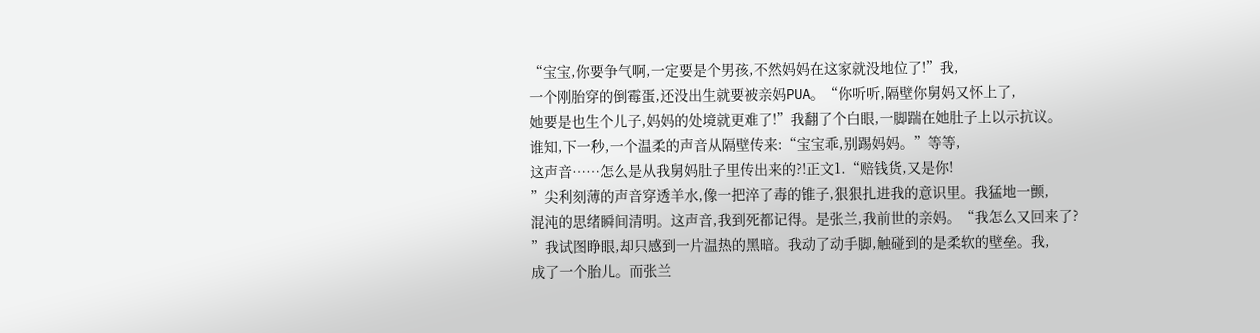“宝宝,你要争气啊,一定要是个男孩,不然妈妈在这家就没地位了!”我,
一个刚胎穿的倒霉蛋,还没出生就要被亲妈PUA。“你听听,隔壁你舅妈又怀上了,
她要是也生个儿子,妈妈的处境就更难了!”我翻了个白眼,一脚踹在她肚子上以示抗议。
谁知,下一秒,一个温柔的声音从隔壁传来:“宝宝乖,别踢妈妈。”等等,
这声音……怎么是从我舅妈肚子里传出来的?!正文1.“赔钱货,又是你!
”尖利刻薄的声音穿透羊水,像一把淬了毒的锥子,狠狠扎进我的意识里。我猛地一颤,
混沌的思绪瞬间清明。这声音,我到死都记得。是张兰,我前世的亲妈。“我怎么又回来了?
”我试图睁眼,却只感到一片温热的黑暗。我动了动手脚,触碰到的是柔软的壁垒。我,
成了一个胎儿。而张兰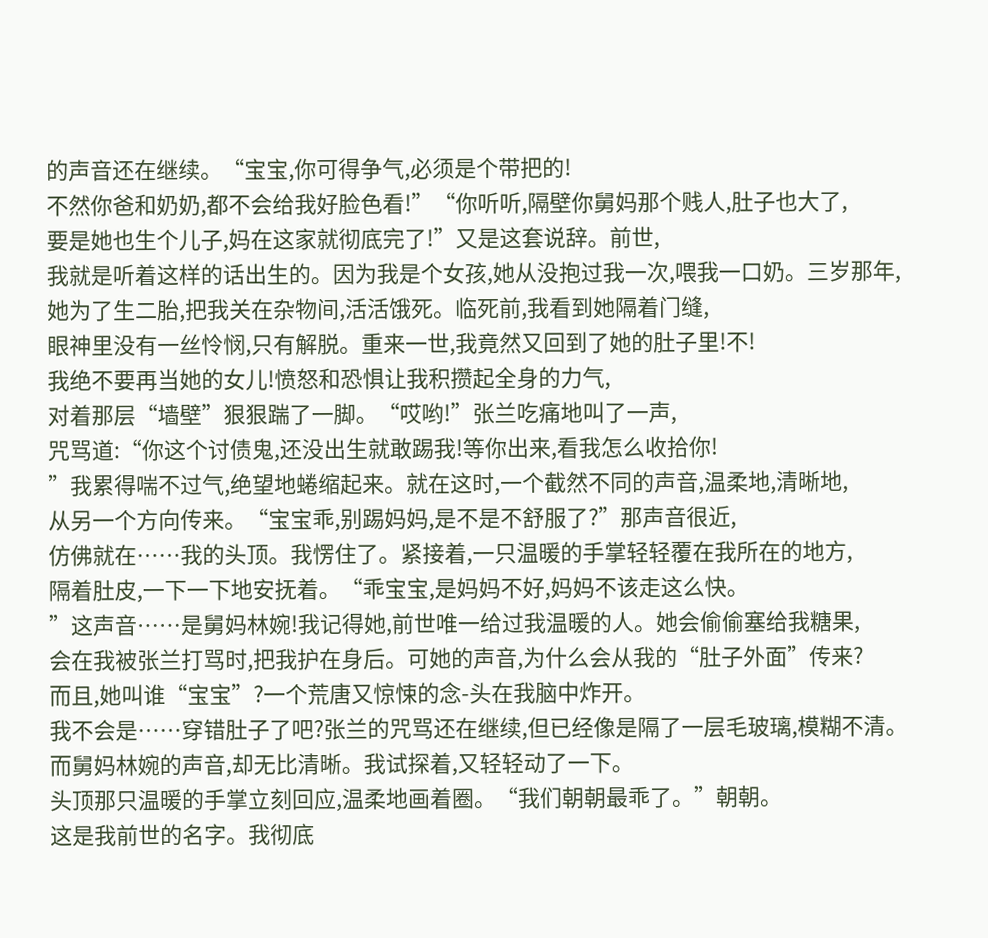的声音还在继续。“宝宝,你可得争气,必须是个带把的!
不然你爸和奶奶,都不会给我好脸色看!”“你听听,隔壁你舅妈那个贱人,肚子也大了,
要是她也生个儿子,妈在这家就彻底完了!”又是这套说辞。前世,
我就是听着这样的话出生的。因为我是个女孩,她从没抱过我一次,喂我一口奶。三岁那年,
她为了生二胎,把我关在杂物间,活活饿死。临死前,我看到她隔着门缝,
眼神里没有一丝怜悯,只有解脱。重来一世,我竟然又回到了她的肚子里!不!
我绝不要再当她的女儿!愤怒和恐惧让我积攒起全身的力气,
对着那层“墙壁”狠狠踹了一脚。“哎哟!”张兰吃痛地叫了一声,
咒骂道:“你这个讨债鬼,还没出生就敢踢我!等你出来,看我怎么收拾你!
”我累得喘不过气,绝望地蜷缩起来。就在这时,一个截然不同的声音,温柔地,清晰地,
从另一个方向传来。“宝宝乖,别踢妈妈,是不是不舒服了?”那声音很近,
仿佛就在……我的头顶。我愣住了。紧接着,一只温暖的手掌轻轻覆在我所在的地方,
隔着肚皮,一下一下地安抚着。“乖宝宝,是妈妈不好,妈妈不该走这么快。
”这声音……是舅妈林婉!我记得她,前世唯一给过我温暖的人。她会偷偷塞给我糖果,
会在我被张兰打骂时,把我护在身后。可她的声音,为什么会从我的“肚子外面”传来?
而且,她叫谁“宝宝”?一个荒唐又惊悚的念-头在我脑中炸开。
我不会是……穿错肚子了吧?张兰的咒骂还在继续,但已经像是隔了一层毛玻璃,模糊不清。
而舅妈林婉的声音,却无比清晰。我试探着,又轻轻动了一下。
头顶那只温暖的手掌立刻回应,温柔地画着圈。“我们朝朝最乖了。”朝朝。
这是我前世的名字。我彻底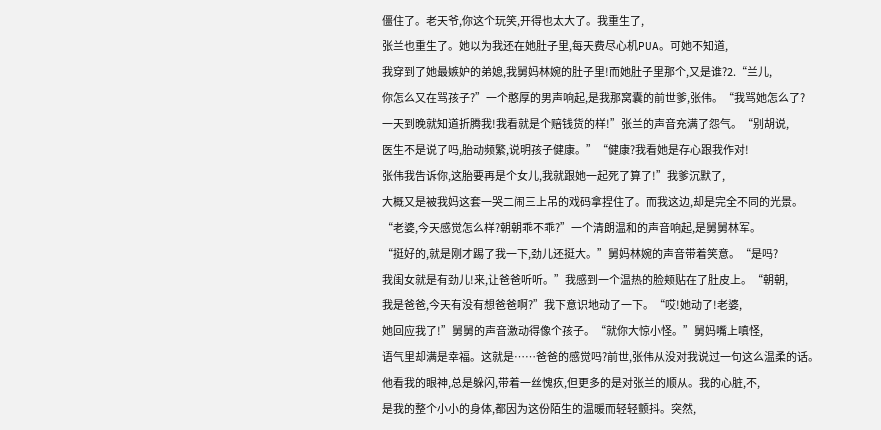僵住了。老天爷,你这个玩笑,开得也太大了。我重生了,
张兰也重生了。她以为我还在她肚子里,每天费尽心机PUA。可她不知道,
我穿到了她最嫉妒的弟媳,我舅妈林婉的肚子里!而她肚子里那个,又是谁?2.“兰儿,
你怎么又在骂孩子?”一个憨厚的男声响起,是我那窝囊的前世爹,张伟。“我骂她怎么了?
一天到晚就知道折腾我!我看就是个赔钱货的样!”张兰的声音充满了怨气。“别胡说,
医生不是说了吗,胎动频繁,说明孩子健康。”“健康?我看她是存心跟我作对!
张伟我告诉你,这胎要再是个女儿,我就跟她一起死了算了!”我爹沉默了,
大概又是被我妈这套一哭二闹三上吊的戏码拿捏住了。而我这边,却是完全不同的光景。
“老婆,今天感觉怎么样?朝朝乖不乖?”一个清朗温和的声音响起,是舅舅林军。
“挺好的,就是刚才踢了我一下,劲儿还挺大。”舅妈林婉的声音带着笑意。“是吗?
我闺女就是有劲儿!来,让爸爸听听。”我感到一个温热的脸颊贴在了肚皮上。“朝朝,
我是爸爸,今天有没有想爸爸啊?”我下意识地动了一下。“哎!她动了!老婆,
她回应我了!”舅舅的声音激动得像个孩子。“就你大惊小怪。”舅妈嘴上嗔怪,
语气里却满是幸福。这就是……爸爸的感觉吗?前世,张伟从没对我说过一句这么温柔的话。
他看我的眼神,总是躲闪,带着一丝愧疚,但更多的是对张兰的顺从。我的心脏,不,
是我的整个小小的身体,都因为这份陌生的温暖而轻轻颤抖。突然,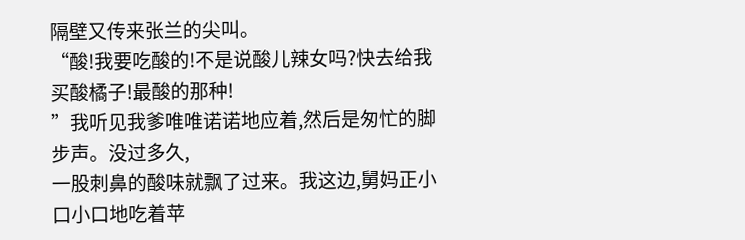隔壁又传来张兰的尖叫。
“酸!我要吃酸的!不是说酸儿辣女吗?快去给我买酸橘子!最酸的那种!
”我听见我爹唯唯诺诺地应着,然后是匆忙的脚步声。没过多久,
一股刺鼻的酸味就飘了过来。我这边,舅妈正小口小口地吃着苹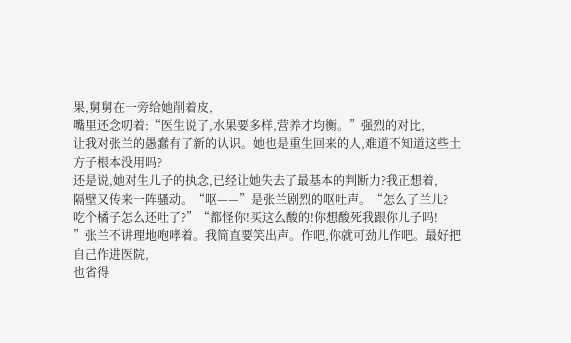果,舅舅在一旁给她削着皮,
嘴里还念叨着:“医生说了,水果要多样,营养才均衡。”强烈的对比,
让我对张兰的愚蠢有了新的认识。她也是重生回来的人,难道不知道这些土方子根本没用吗?
还是说,她对生儿子的执念,已经让她失去了最基本的判断力?我正想着,
隔壁又传来一阵骚动。“呕——”是张兰剧烈的呕吐声。“怎么了兰儿?
吃个橘子怎么还吐了?”“都怪你!买这么酸的!你想酸死我跟你儿子吗!
”张兰不讲理地咆哮着。我简直要笑出声。作吧,你就可劲儿作吧。最好把自己作进医院,
也省得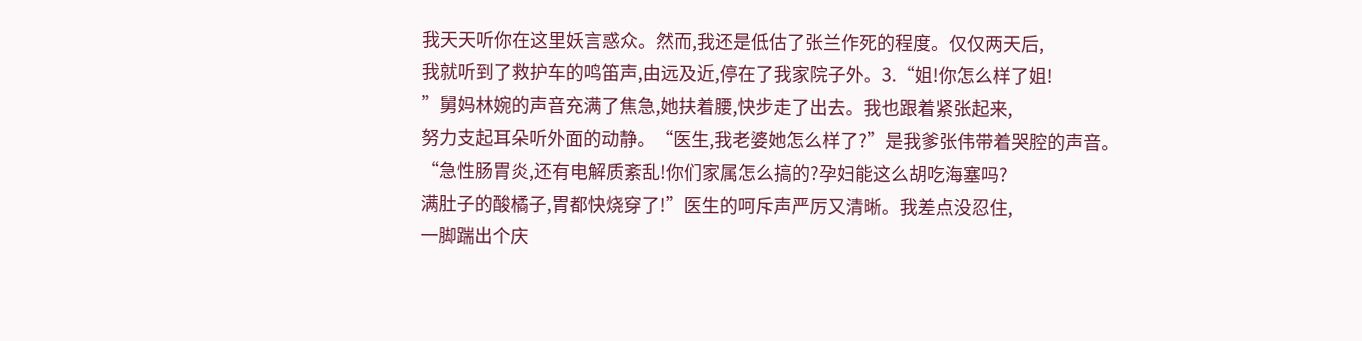我天天听你在这里妖言惑众。然而,我还是低估了张兰作死的程度。仅仅两天后,
我就听到了救护车的鸣笛声,由远及近,停在了我家院子外。3.“姐!你怎么样了姐!
”舅妈林婉的声音充满了焦急,她扶着腰,快步走了出去。我也跟着紧张起来,
努力支起耳朵听外面的动静。“医生,我老婆她怎么样了?”是我爹张伟带着哭腔的声音。
“急性肠胃炎,还有电解质紊乱!你们家属怎么搞的?孕妇能这么胡吃海塞吗?
满肚子的酸橘子,胃都快烧穿了!”医生的呵斥声严厉又清晰。我差点没忍住,
一脚踹出个庆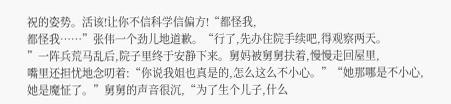祝的姿势。活该!让你不信科学信偏方!“都怪我,
都怪我……”张伟一个劲儿地道歉。“行了,先办住院手续吧,得观察两天。
”一阵兵荒马乱后,院子里终于安静下来。舅妈被舅舅扶着,慢慢走回屋里,
嘴里还担忧地念叨着:“你说我姐也真是的,怎么这么不小心。”“她那哪是不小心,
她是魔怔了。”舅舅的声音很沉,“为了生个儿子,什么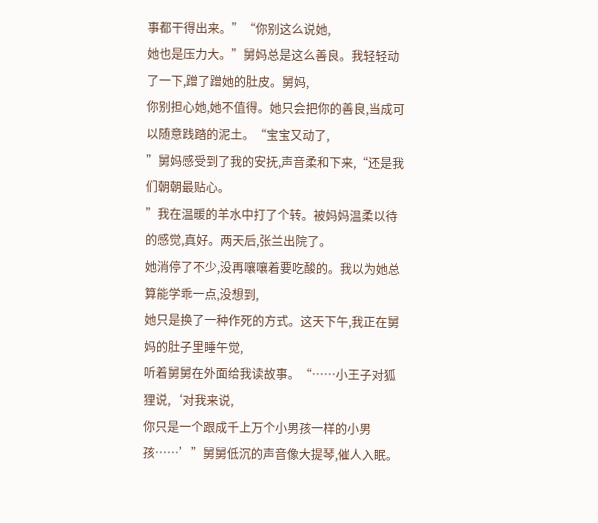事都干得出来。”“你别这么说她,
她也是压力大。”舅妈总是这么善良。我轻轻动了一下,蹭了蹭她的肚皮。舅妈,
你别担心她,她不值得。她只会把你的善良,当成可以随意践踏的泥土。“宝宝又动了,
”舅妈感受到了我的安抚,声音柔和下来,“还是我们朝朝最贴心。
”我在温暖的羊水中打了个转。被妈妈温柔以待的感觉,真好。两天后,张兰出院了。
她消停了不少,没再嚷嚷着要吃酸的。我以为她总算能学乖一点,没想到,
她只是换了一种作死的方式。这天下午,我正在舅妈的肚子里睡午觉,
听着舅舅在外面给我读故事。“……小王子对狐狸说,‘对我来说,
你只是一个跟成千上万个小男孩一样的小男孩……’”舅舅低沉的声音像大提琴,催人入眠。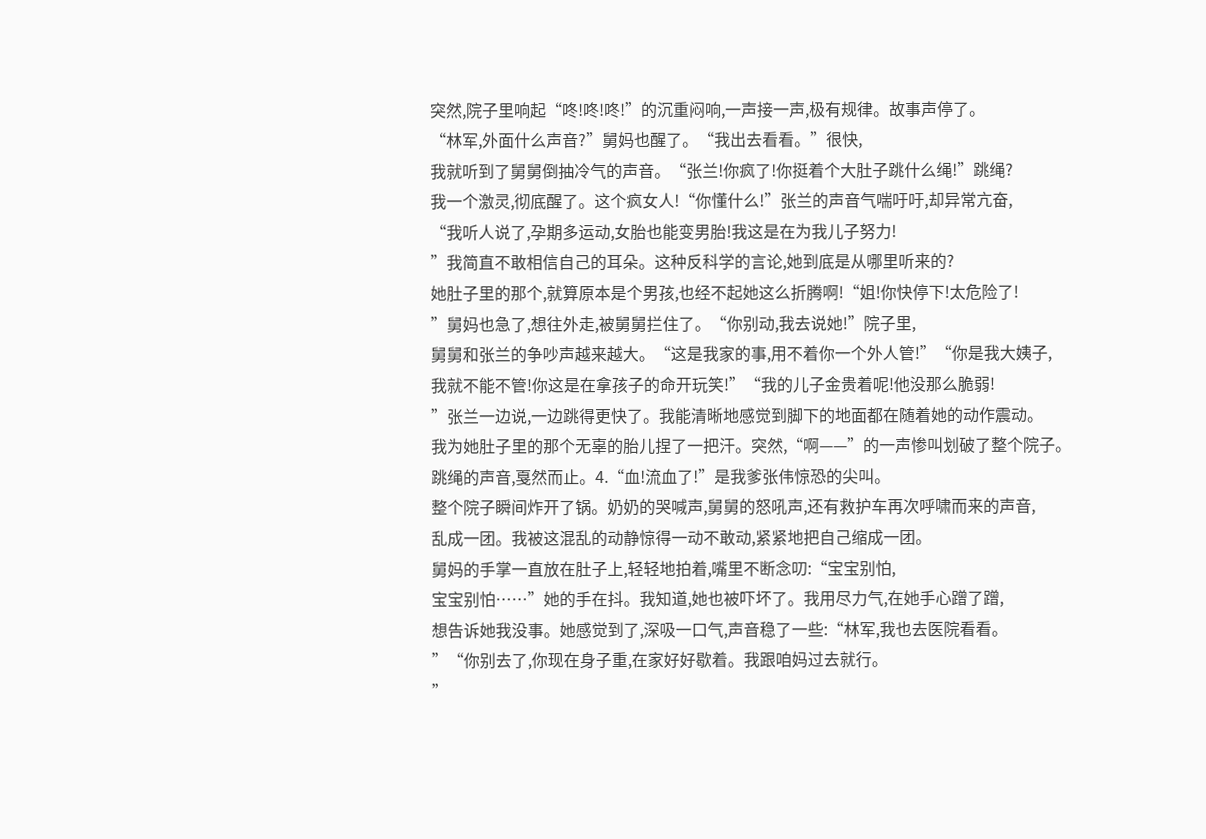突然,院子里响起“咚!咚!咚!”的沉重闷响,一声接一声,极有规律。故事声停了。
“林军,外面什么声音?”舅妈也醒了。“我出去看看。”很快,
我就听到了舅舅倒抽冷气的声音。“张兰!你疯了!你挺着个大肚子跳什么绳!”跳绳?
我一个激灵,彻底醒了。这个疯女人!“你懂什么!”张兰的声音气喘吁吁,却异常亢奋,
“我听人说了,孕期多运动,女胎也能变男胎!我这是在为我儿子努力!
”我简直不敢相信自己的耳朵。这种反科学的言论,她到底是从哪里听来的?
她肚子里的那个,就算原本是个男孩,也经不起她这么折腾啊!“姐!你快停下!太危险了!
”舅妈也急了,想往外走,被舅舅拦住了。“你别动,我去说她!”院子里,
舅舅和张兰的争吵声越来越大。“这是我家的事,用不着你一个外人管!”“你是我大姨子,
我就不能不管!你这是在拿孩子的命开玩笑!”“我的儿子金贵着呢!他没那么脆弱!
”张兰一边说,一边跳得更快了。我能清晰地感觉到脚下的地面都在随着她的动作震动。
我为她肚子里的那个无辜的胎儿捏了一把汗。突然,“啊——”的一声惨叫划破了整个院子。
跳绳的声音,戛然而止。4.“血!流血了!”是我爹张伟惊恐的尖叫。
整个院子瞬间炸开了锅。奶奶的哭喊声,舅舅的怒吼声,还有救护车再次呼啸而来的声音,
乱成一团。我被这混乱的动静惊得一动不敢动,紧紧地把自己缩成一团。
舅妈的手掌一直放在肚子上,轻轻地拍着,嘴里不断念叨:“宝宝别怕,
宝宝别怕……”她的手在抖。我知道,她也被吓坏了。我用尽力气,在她手心蹭了蹭,
想告诉她我没事。她感觉到了,深吸一口气,声音稳了一些:“林军,我也去医院看看。
”“你别去了,你现在身子重,在家好好歇着。我跟咱妈过去就行。
”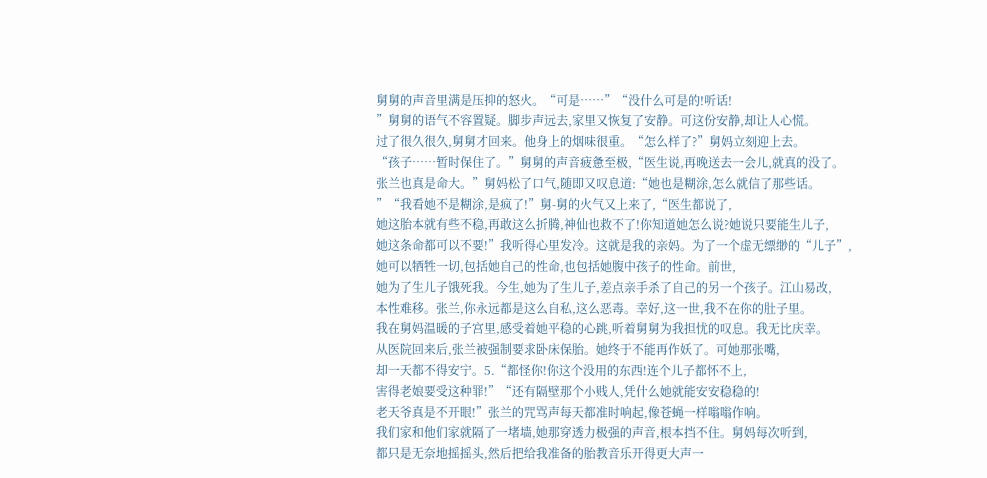舅舅的声音里满是压抑的怒火。“可是……”“没什么可是的!听话!
”舅舅的语气不容置疑。脚步声远去,家里又恢复了安静。可这份安静,却让人心慌。
过了很久很久,舅舅才回来。他身上的烟味很重。“怎么样了?”舅妈立刻迎上去。
“孩子……暂时保住了。”舅舅的声音疲惫至极,“医生说,再晚送去一会儿,就真的没了。
张兰也真是命大。”舅妈松了口气,随即又叹息道:“她也是糊涂,怎么就信了那些话。
”“我看她不是糊涂,是疯了!”舅-舅的火气又上来了,“医生都说了,
她这胎本就有些不稳,再敢这么折腾,神仙也救不了!你知道她怎么说?她说只要能生儿子,
她这条命都可以不要!”我听得心里发冷。这就是我的亲妈。为了一个虚无缥缈的“儿子”,
她可以牺牲一切,包括她自己的性命,也包括她腹中孩子的性命。前世,
她为了生儿子饿死我。今生,她为了生儿子,差点亲手杀了自己的另一个孩子。江山易改,
本性难移。张兰,你永远都是这么自私,这么恶毒。幸好,这一世,我不在你的肚子里。
我在舅妈温暖的子宫里,感受着她平稳的心跳,听着舅舅为我担忧的叹息。我无比庆幸。
从医院回来后,张兰被强制要求卧床保胎。她终于不能再作妖了。可她那张嘴,
却一天都不得安宁。5.“都怪你!你这个没用的东西!连个儿子都怀不上,
害得老娘要受这种罪!”“还有隔壁那个小贱人,凭什么她就能安安稳稳的!
老天爷真是不开眼!”张兰的咒骂声每天都准时响起,像苍蝇一样嗡嗡作响。
我们家和他们家就隔了一堵墙,她那穿透力极强的声音,根本挡不住。舅妈每次听到,
都只是无奈地摇摇头,然后把给我准备的胎教音乐开得更大声一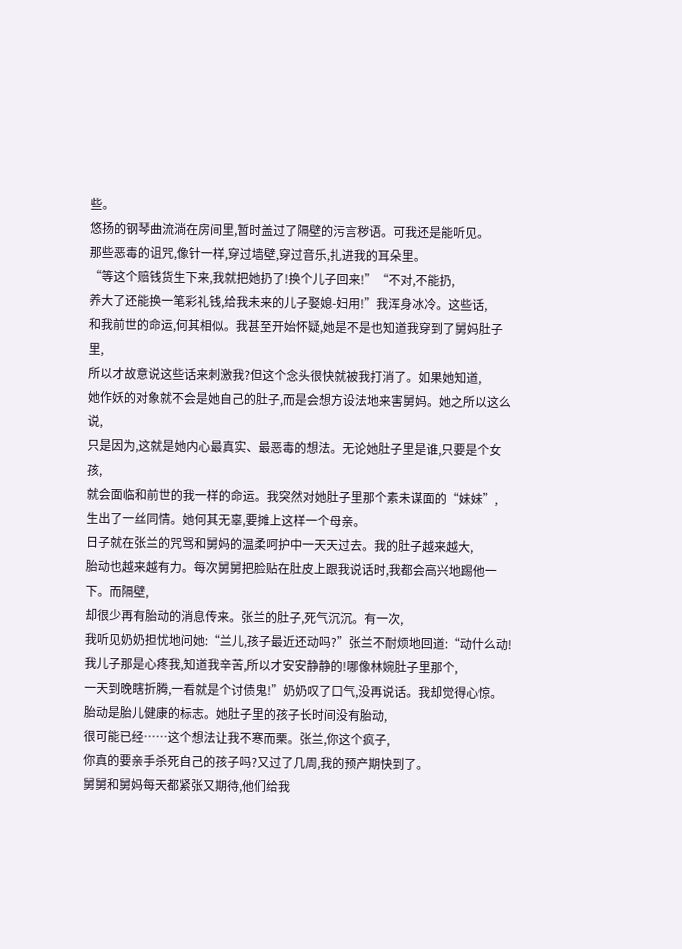些。
悠扬的钢琴曲流淌在房间里,暂时盖过了隔壁的污言秽语。可我还是能听见。
那些恶毒的诅咒,像针一样,穿过墙壁,穿过音乐,扎进我的耳朵里。
“等这个赔钱货生下来,我就把她扔了!换个儿子回来!”“不对,不能扔,
养大了还能换一笔彩礼钱,给我未来的儿子娶媳-妇用!”我浑身冰冷。这些话,
和我前世的命运,何其相似。我甚至开始怀疑,她是不是也知道我穿到了舅妈肚子里,
所以才故意说这些话来刺激我?但这个念头很快就被我打消了。如果她知道,
她作妖的对象就不会是她自己的肚子,而是会想方设法地来害舅妈。她之所以这么说,
只是因为,这就是她内心最真实、最恶毒的想法。无论她肚子里是谁,只要是个女孩,
就会面临和前世的我一样的命运。我突然对她肚子里那个素未谋面的“妹妹”,
生出了一丝同情。她何其无辜,要摊上这样一个母亲。
日子就在张兰的咒骂和舅妈的温柔呵护中一天天过去。我的肚子越来越大,
胎动也越来越有力。每次舅舅把脸贴在肚皮上跟我说话时,我都会高兴地踢他一下。而隔壁,
却很少再有胎动的消息传来。张兰的肚子,死气沉沉。有一次,
我听见奶奶担忧地问她:“兰儿,孩子最近还动吗?”张兰不耐烦地回道:“动什么动!
我儿子那是心疼我,知道我辛苦,所以才安安静静的!哪像林婉肚子里那个,
一天到晚瞎折腾,一看就是个讨债鬼!”奶奶叹了口气,没再说话。我却觉得心惊。
胎动是胎儿健康的标志。她肚子里的孩子长时间没有胎动,
很可能已经……这个想法让我不寒而栗。张兰,你这个疯子,
你真的要亲手杀死自己的孩子吗?又过了几周,我的预产期快到了。
舅舅和舅妈每天都紧张又期待,他们给我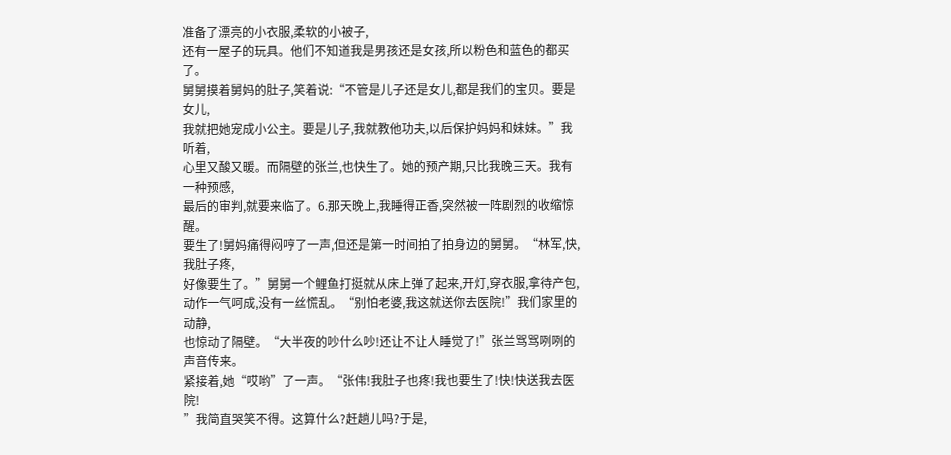准备了漂亮的小衣服,柔软的小被子,
还有一屋子的玩具。他们不知道我是男孩还是女孩,所以粉色和蓝色的都买了。
舅舅摸着舅妈的肚子,笑着说:“不管是儿子还是女儿,都是我们的宝贝。要是女儿,
我就把她宠成小公主。要是儿子,我就教他功夫,以后保护妈妈和妹妹。”我听着,
心里又酸又暖。而隔壁的张兰,也快生了。她的预产期,只比我晚三天。我有一种预感,
最后的审判,就要来临了。6.那天晚上,我睡得正香,突然被一阵剧烈的收缩惊醒。
要生了!舅妈痛得闷哼了一声,但还是第一时间拍了拍身边的舅舅。“林军,快,我肚子疼,
好像要生了。”舅舅一个鲤鱼打挺就从床上弹了起来,开灯,穿衣服,拿待产包,
动作一气呵成,没有一丝慌乱。“别怕老婆,我这就送你去医院!”我们家里的动静,
也惊动了隔壁。“大半夜的吵什么吵!还让不让人睡觉了!”张兰骂骂咧咧的声音传来。
紧接着,她“哎哟”了一声。“张伟!我肚子也疼!我也要生了!快!快送我去医院!
”我简直哭笑不得。这算什么?赶趟儿吗?于是,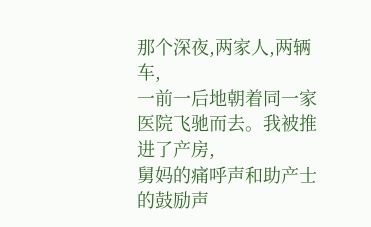那个深夜,两家人,两辆车,
一前一后地朝着同一家医院飞驰而去。我被推进了产房,
舅妈的痛呼声和助产士的鼓励声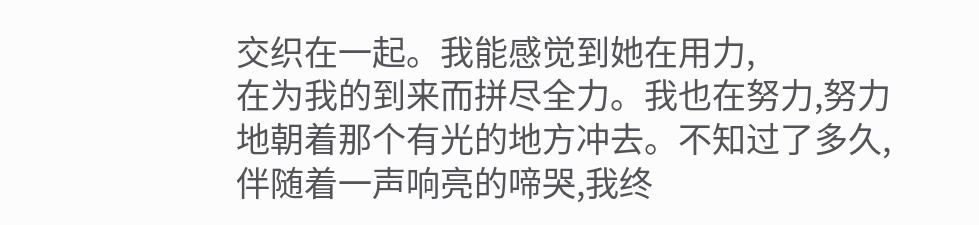交织在一起。我能感觉到她在用力,
在为我的到来而拼尽全力。我也在努力,努力地朝着那个有光的地方冲去。不知过了多久,
伴随着一声响亮的啼哭,我终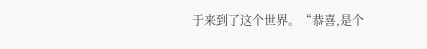于来到了这个世界。“恭喜,是个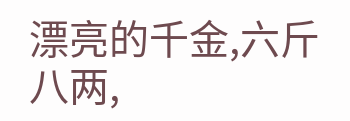漂亮的千金,六斤八两,